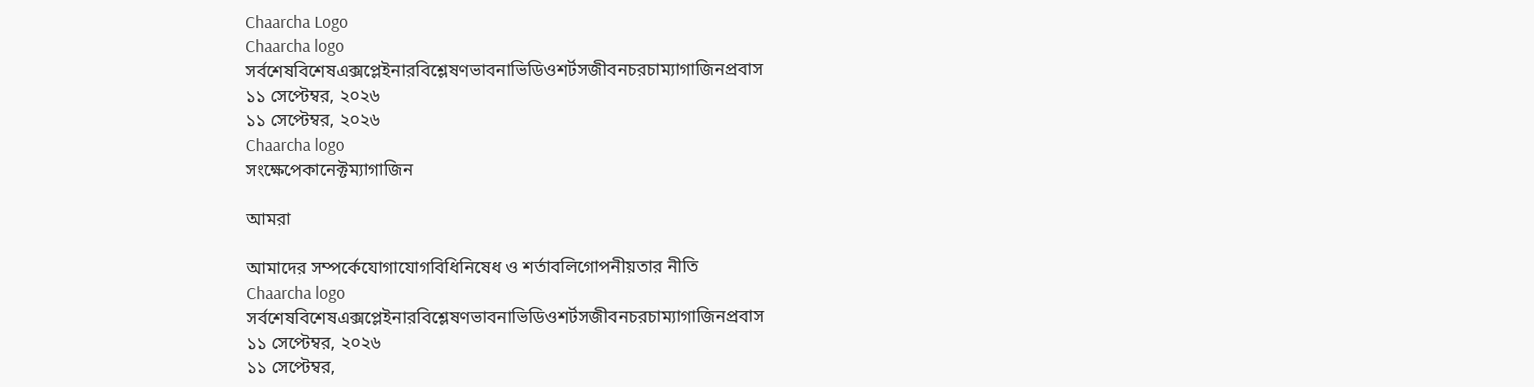Chaarcha Logo
Chaarcha logo
সর্বশেষবিশেষএক্সপ্লেইনারবিশ্লেষণভাবনাভিডিওশর্টসজীবনচরচাম্যাগাজিনপ্রবাস
১১ সেপ্টেম্বর, ২০২৬
১১ সেপ্টেম্বর, ২০২৬
Chaarcha logo
সংক্ষেপেকানেক্টম্যাগাজিন

আমরা

আমাদের সম্পর্কেযোগাযোগবিধিনিষেধ ও শর্তাবলিগোপনীয়তার নীতি
Chaarcha logo
সর্বশেষবিশেষএক্সপ্লেইনারবিশ্লেষণভাবনাভিডিওশর্টসজীবনচরচাম্যাগাজিনপ্রবাস
১১ সেপ্টেম্বর, ২০২৬
১১ সেপ্টেম্বর,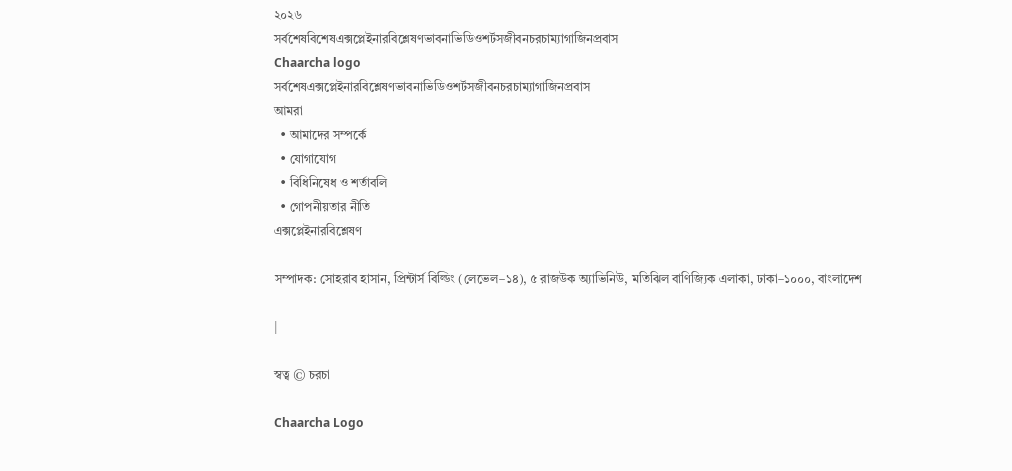২০২৬
সর্বশেষবিশেষএক্সপ্লেইনারবিশ্লেষণভাবনাভিডিওশর্টসজীবনচরচাম্যাগাজিনপ্রবাস
Chaarcha logo
সর্বশেষএক্সপ্লেইনারবিশ্লেষণভাবনাভিডিওশর্টসজীবনচরচাম্যাগাজিনপ্রবাস
আমরা
  • আমাদের সম্পর্কে
  • যোগাযোগ
  • বিধিনিষেধ ও শর্তাবলি
  • গোপনীয়তার নীতি
এক্সপ্লেইনারবিশ্লেষণ

সম্পাদক: সোহরাব হাসান, প্রিন্টার্স বিল্ডিং (লেভেল–১৪), ৫ রাজউক অ্যাভিনিউ, মতিঝিল বাণিজ্যিক এলাকা, ঢাকা–১০০০, বাংলাদেশ

|

স্বত্ব © চরচা

Chaarcha Logo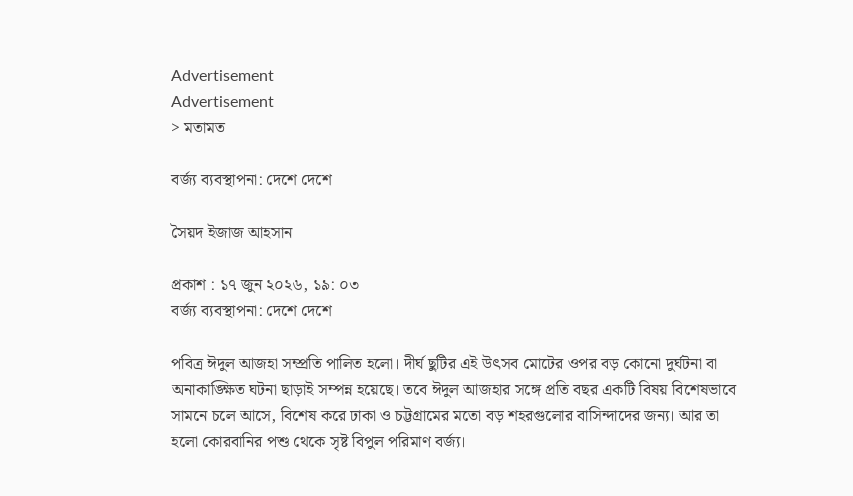Advertisement
Advertisement
> মতামত

বর্জ্য ব্যবস্থাপনা: দেশে দেশে

সৈয়দ ইজাজ আহসান

প্রকাশ : ১৭ জুন ২০২৬, ১৯: ০৩
বর্জ্য ব্যবস্থাপনা: দেশে দেশে

পবিত্র ঈদুল আজহা সম্প্রতি পালিত হলো। দীর্ঘ ছুটির এই উৎসব মোটের ওপর বড় কোনো দুর্ঘটনা বা অনাকাঙ্ক্ষিত ঘটনা ছাড়াই সম্পন্ন হয়েছে। তবে ঈদুল আজহার সঙ্গে প্রতি বছর একটি বিষয় বিশেষভাবে সামনে চলে আসে, বিশেষ করে ঢাকা ও চট্টগ্রামের মতো বড় শহরগুলোর বাসিন্দাদের জন্য। আর তা হলো কোরবানির পশু থেকে সৃষ্ট বিপুল পরিমাণ বর্জ্য।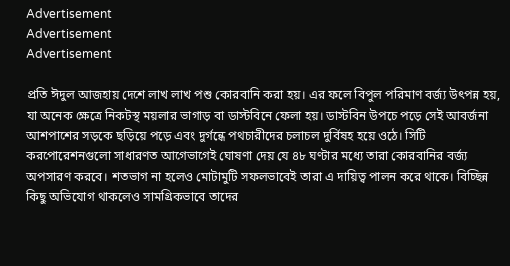Advertisement
Advertisement
Advertisement

প্রতি ঈদুল আজহায় দেশে লাখ লাখ পশু কোরবানি করা হয়। এর ফলে বিপুল পরিমাণ বর্জ্য উৎপন্ন হয়, যা অনেক ক্ষেত্রে নিকটস্থ ময়লার ভাগাড় বা ডাস্টবিনে ফেলা হয়। ডাস্টবিন উপচে পড়ে সেই আবর্জনা আশপাশের সড়কে ছড়িয়ে পড়ে এবং দুর্গন্ধে পথচারীদের চলাচল দুর্বিষহ হয়ে ওঠে। সিটি করপোরেশনগুলো সাধারণত আগেভাগেই ঘোষণা দেয় যে ৪৮ ঘণ্টার মধ্যে তারা কোরবানির বর্জ্য অপসারণ করবে। শতভাগ না হলেও মোটামুটি সফলভাবেই তারা এ দায়িত্ব পালন করে থাকে। বিচ্ছিন্ন কিছু অভিযোগ থাকলেও সামগ্রিকভাবে তাদের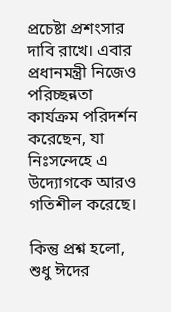প্রচেষ্টা প্রশংসার দাবি রাখে। এবার প্রধানমন্ত্রী নিজেও পরিচ্ছন্নতা কার্যক্রম পরিদর্শন করেছেন, যা নিঃসন্দেহে এ উদ্যোগকে আরও গতিশীল করেছে।

কিন্তু প্রশ্ন হলো, শুধু ঈদের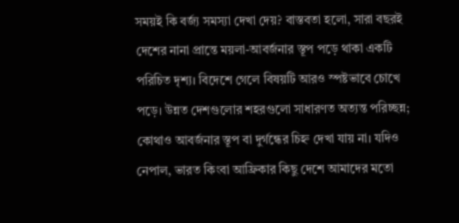সময়ই কি বর্জ্য সমস্যা দেখা দেয়? বাস্তবতা হলো, সারা বছরই দেশের নানা প্রান্তে ময়লা-আবর্জনার স্তূপ পড়ে থাকা একটি পরিচিত দৃশ্য। বিদেশে গেলে বিষয়টি আরও স্পষ্টভাবে চোখে পড়ে। উন্নত দেশগুলোর শহরগুলো সাধারণত অত্যন্ত পরিচ্ছন্ন; কোথাও আবর্জনার স্তূপ বা দুর্গন্ধের চিহ্ন দেখা যায় না। যদিও নেপাল, ভারত কিংবা আফ্রিকার কিছু দেশে আমাদের মতো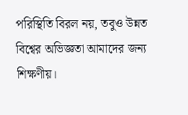পরিস্থিতি বিরল নয়, তবুও উন্নত বিশ্বের অভিজ্ঞতা আমাদের জন্য শিক্ষণীয়।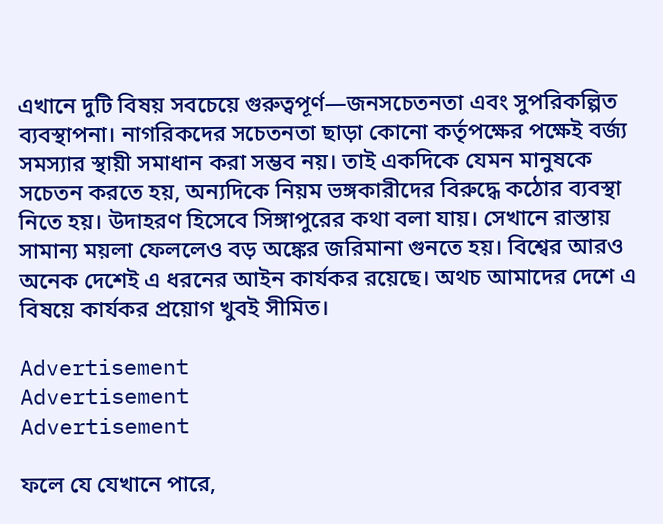এখানে দুটি বিষয় সবচেয়ে গুরুত্বপূর্ণ—জনসচেতনতা এবং সুপরিকল্পিত ব্যবস্থাপনা। নাগরিকদের সচেতনতা ছাড়া কোনো কর্তৃপক্ষের পক্ষেই বর্জ্য সমস্যার স্থায়ী সমাধান করা সম্ভব নয়। তাই একদিকে যেমন মানুষকে সচেতন করতে হয়, অন্যদিকে নিয়ম ভঙ্গকারীদের বিরুদ্ধে কঠোর ব্যবস্থা নিতে হয়। উদাহরণ হিসেবে সিঙ্গাপুরের কথা বলা যায়। সেখানে রাস্তায় সামান্য ময়লা ফেললেও বড় অঙ্কের জরিমানা গুনতে হয়। বিশ্বের আরও অনেক দেশেই এ ধরনের আইন কার্যকর রয়েছে। অথচ আমাদের দেশে এ বিষয়ে কার্যকর প্রয়োগ খুবই সীমিত।

Advertisement
Advertisement
Advertisement

ফলে যে যেখানে পারে,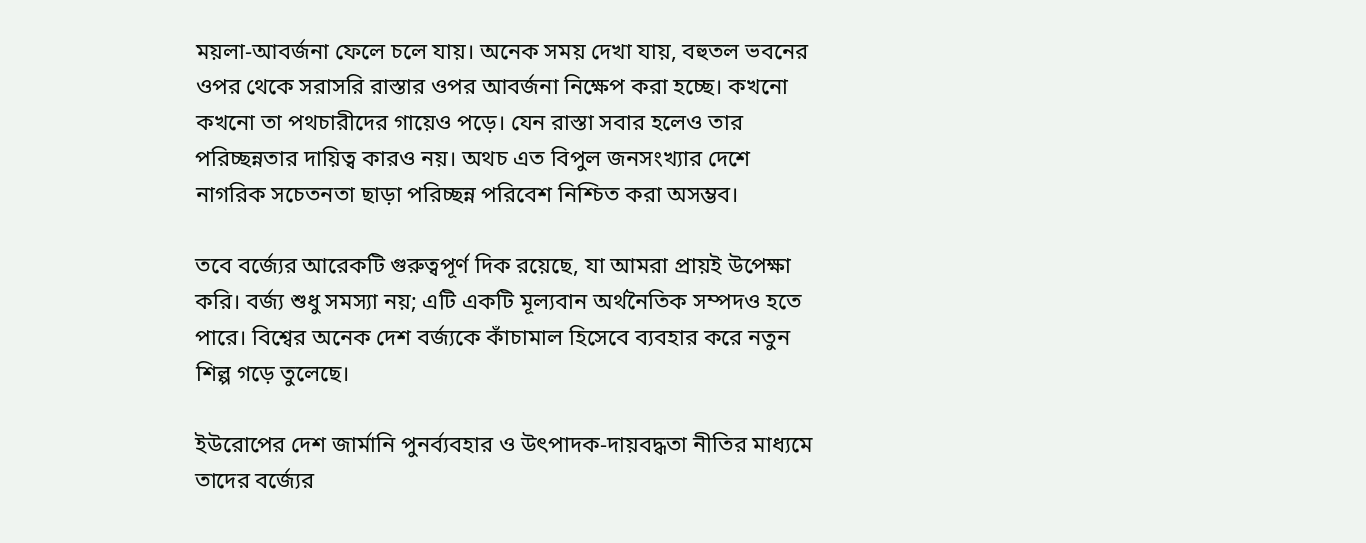ময়লা-আবর্জনা ফেলে চলে যায়। অনেক সময় দেখা যায়, বহুতল ভবনের ওপর থেকে সরাসরি রাস্তার ওপর আবর্জনা নিক্ষেপ করা হচ্ছে। কখনো কখনো তা পথচারীদের গায়েও পড়ে। যেন রাস্তা সবার হলেও তার পরিচ্ছন্নতার দায়িত্ব কারও নয়। অথচ এত বিপুল জনসংখ্যার দেশে নাগরিক সচেতনতা ছাড়া পরিচ্ছন্ন পরিবেশ নিশ্চিত করা অসম্ভব।

তবে বর্জ্যের আরেকটি গুরুত্বপূর্ণ দিক রয়েছে, যা আমরা প্রায়ই উপেক্ষা করি। বর্জ্য শুধু সমস্যা নয়; এটি একটি মূল্যবান অর্থনৈতিক সম্পদও হতে পারে। বিশ্বের অনেক দেশ বর্জ্যকে কাঁচামাল হিসেবে ব্যবহার করে নতুন শিল্প গড়ে তুলেছে।

ইউরোপের দেশ জার্মানি পুনর্ব্যবহার ও উৎপাদক-দায়বদ্ধতা নীতির মাধ্যমে তাদের বর্জ্যের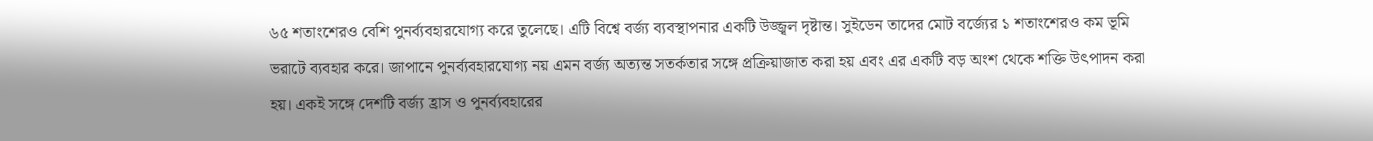৬৫ শতাংশেরও বেশি পুনর্ব্যবহারযোগ্য করে তুলেছে। এটি বিশ্বে বর্জ্য ব্যবস্থাপনার একটি উজ্জ্বল দৃষ্টান্ত। সুইডেন তাদের মোট বর্জ্যের ১ শতাংশেরও কম ভূমি ভরাটে ব্যবহার করে। জাপানে পুনর্ব্যবহারযোগ্য নয় এমন বর্জ্য অত্যন্ত সতর্কতার সঙ্গে প্রক্রিয়াজাত করা হয় এবং এর একটি বড় অংশ থেকে শক্তি উৎপাদন করা হয়। একই সঙ্গে দেশটি বর্জ্য হ্রাস ও পুনর্ব্যবহারের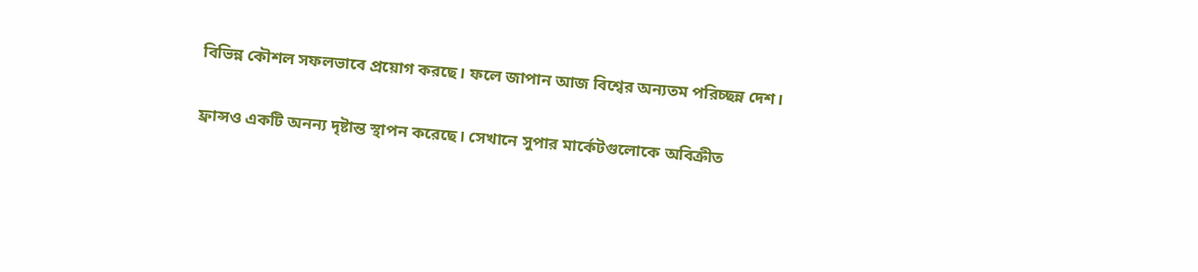বিভিন্ন কৌশল সফলভাবে প্রয়োগ করছে। ফলে জাপান আজ বিশ্বের অন্যতম পরিচ্ছন্ন দেশ।

ফ্রান্সও একটি অনন্য দৃষ্টান্ত স্থাপন করেছে। সেখানে সুপার মার্কেটগুলোকে অবিক্রীত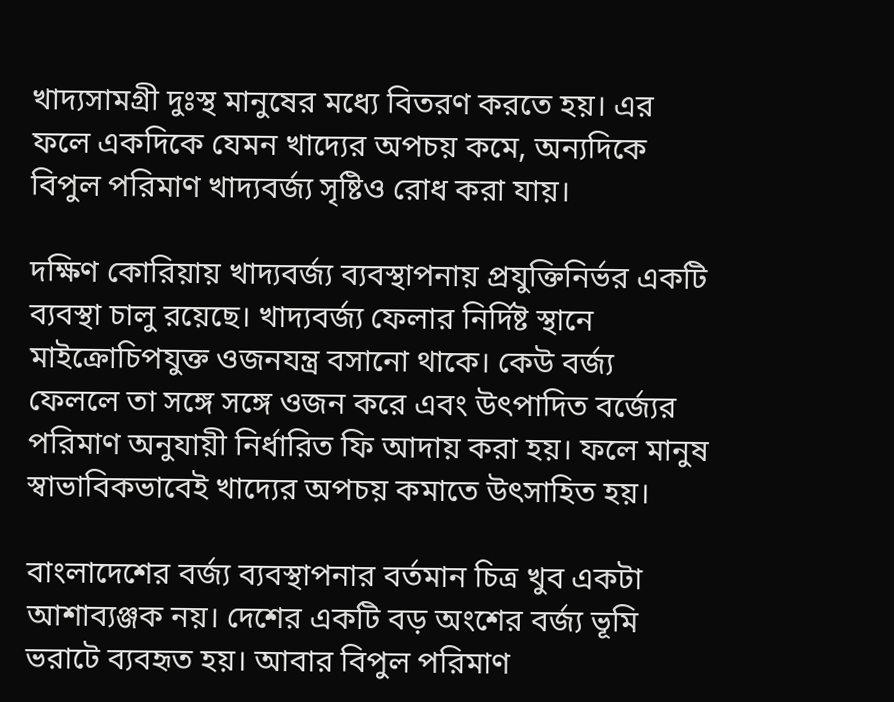খাদ্যসামগ্রী দুঃস্থ মানুষের মধ্যে বিতরণ করতে হয়। এর ফলে একদিকে যেমন খাদ্যের অপচয় কমে, অন্যদিকে বিপুল পরিমাণ খাদ্যবর্জ্য সৃষ্টিও রোধ করা যায়।

দক্ষিণ কোরিয়ায় খাদ্যবর্জ্য ব্যবস্থাপনায় প্রযুক্তিনির্ভর একটি ব্যবস্থা চালু রয়েছে। খাদ্যবর্জ্য ফেলার নির্দিষ্ট স্থানে মাইক্রোচিপযুক্ত ওজনযন্ত্র বসানো থাকে। কেউ বর্জ্য ফেললে তা সঙ্গে সঙ্গে ওজন করে এবং উৎপাদিত বর্জ্যের পরিমাণ অনুযায়ী নির্ধারিত ফি আদায় করা হয়। ফলে মানুষ স্বাভাবিকভাবেই খাদ্যের অপচয় কমাতে উৎসাহিত হয়।

বাংলাদেশের বর্জ্য ব্যবস্থাপনার বর্তমান চিত্র খুব একটা আশাব্যঞ্জক নয়। দেশের একটি বড় অংশের বর্জ্য ভূমি ভরাটে ব্যবহৃত হয়। আবার বিপুল পরিমাণ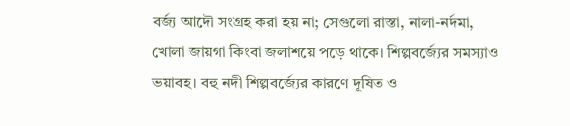বর্জ্য আদৌ সংগ্রহ করা হয় না; সেগুলো রাস্তা, নালা-নর্দমা, খোলা জায়গা কিংবা জলাশয়ে পড়ে থাকে। শিল্পবর্জ্যের সমস্যাও ভয়াবহ। বহু নদী শিল্পবর্জ্যের কারণে দূষিত ও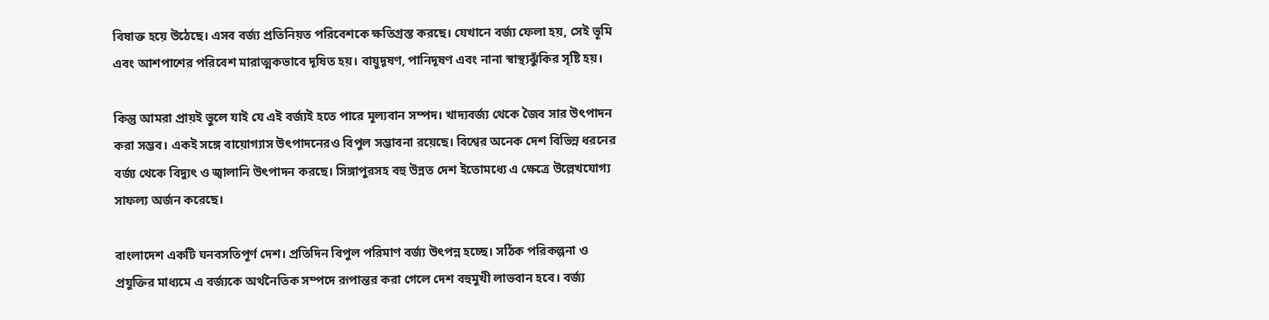বিষাক্ত হয়ে উঠেছে। এসব বর্জ্য প্রতিনিয়ত পরিবেশকে ক্ষতিগ্রস্ত করছে। যেখানে বর্জ্য ফেলা হয়, সেই ভূমি এবং আশপাশের পরিবেশ মারাত্মকভাবে দূষিত হয়। বায়ুদূষণ, পানিদূষণ এবং নানা স্বাস্থ্যঝুঁকির সৃষ্টি হয়।

কিন্তু আমরা প্রায়ই ভুলে যাই যে এই বর্জ্যই হতে পারে মূল্যবান সম্পদ। খাদ্যবর্জ্য থেকে জৈব সার উৎপাদন করা সম্ভব। একই সঙ্গে বায়োগ্যাস উৎপাদনেরও বিপুল সম্ভাবনা রয়েছে। বিশ্বের অনেক দেশ বিভিন্ন ধরনের বর্জ্য থেকে বিদ্যুৎ ও জ্বালানি উৎপাদন করছে। সিঙ্গাপুরসহ বহু উন্নত দেশ ইতোমধ্যে এ ক্ষেত্রে উল্লেখযোগ্য সাফল্য অর্জন করেছে।

বাংলাদেশ একটি ঘনবসতিপূর্ণ দেশ। প্রতিদিন বিপুল পরিমাণ বর্জ্য উৎপন্ন হচ্ছে। সঠিক পরিকল্পনা ও প্রযুক্তির মাধ্যমে এ বর্জ্যকে অর্থনৈতিক সম্পদে রূপান্তর করা গেলে দেশ বহুমুখী লাভবান হবে। বর্জ্য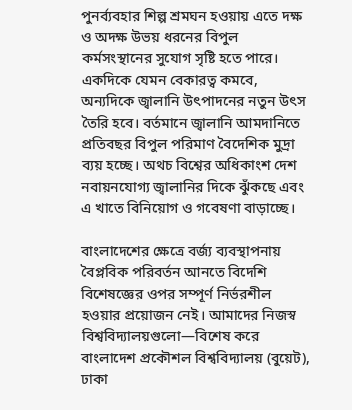পুনর্ব্যবহার শিল্প শ্রমঘন হওয়ায় এতে দক্ষ ও অদক্ষ উভয় ধরনের বিপুল কর্মসংস্থানের সুযোগ সৃষ্টি হতে পারে। একদিকে যেমন বেকারত্ব কমবে, অন্যদিকে জ্বালানি উৎপাদনের নতুন উৎস তৈরি হবে। বর্তমানে জ্বালানি আমদানিতে প্রতিবছর বিপুল পরিমাণ বৈদেশিক মুদ্রা ব্যয় হচ্ছে। অথচ বিশ্বের অধিকাংশ দেশ নবায়নযোগ্য জ্বালানির দিকে ঝুঁকছে এবং এ খাতে বিনিয়োগ ও গবেষণা বাড়াচ্ছে।

বাংলাদেশের ক্ষেত্রে বর্জ্য ব্যবস্থাপনায় বৈপ্লবিক পরিবর্তন আনতে বিদেশি বিশেষজ্ঞের ওপর সম্পূর্ণ নির্ভরশীল হওয়ার প্রয়োজন নেই। আমাদের নিজস্ব বিশ্ববিদ্যালয়গুলো—বিশেষ করে বাংলাদেশ প্রকৌশল বিশ্ববিদ্যালয় (বুয়েট), ঢাকা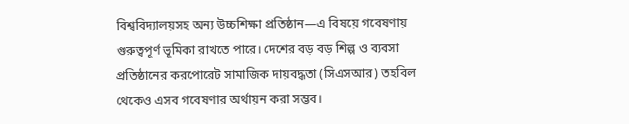বিশ্ববিদ্যালয়সহ অন্য উচ্চশিক্ষা প্রতিষ্ঠান—এ বিষয়ে গবেষণায় গুরুত্বপূর্ণ ভূমিকা রাখতে পারে। দেশের বড় বড় শিল্প ও ব্যবসা প্রতিষ্ঠানের করপোরেট সামাজিক দায়বদ্ধতা (সিএসআর) তহবিল থেকেও এসব গবেষণার অর্থায়ন করা সম্ভব।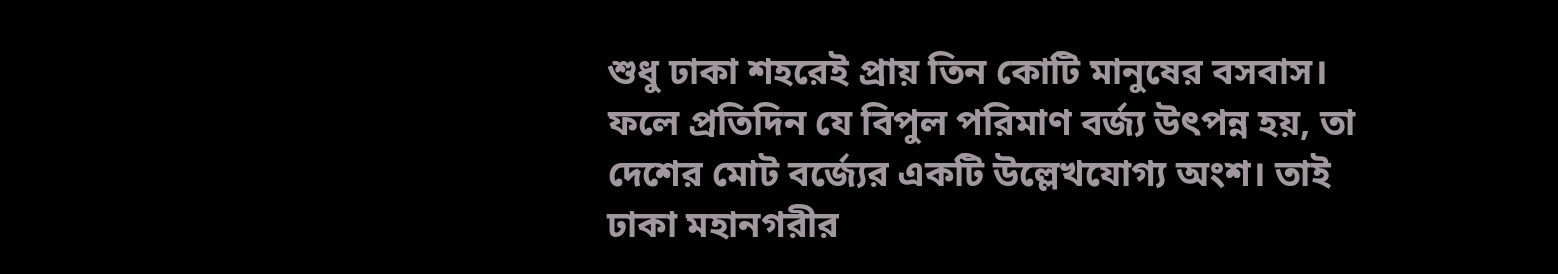শুধু ঢাকা শহরেই প্রায় তিন কোটি মানুষের বসবাস। ফলে প্রতিদিন যে বিপুল পরিমাণ বর্জ্য উৎপন্ন হয়, তা দেশের মোট বর্জ্যের একটি উল্লেখযোগ্য অংশ। তাই ঢাকা মহানগরীর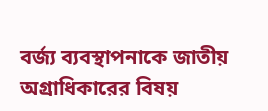বর্জ্য ব্যবস্থাপনাকে জাতীয় অগ্রাধিকারের বিষয়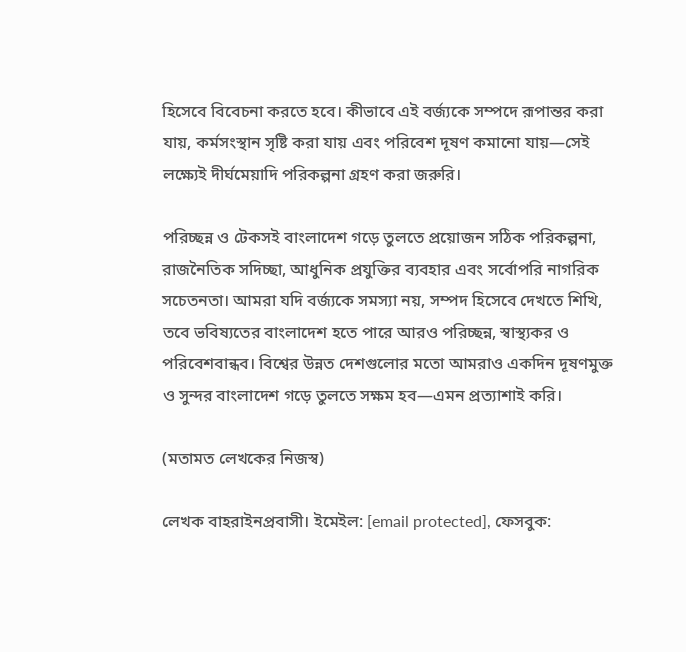হিসেবে বিবেচনা করতে হবে। কীভাবে এই বর্জ্যকে সম্পদে রূপান্তর করা যায়, কর্মসংস্থান সৃষ্টি করা যায় এবং পরিবেশ দূষণ কমানো যায়—সেই লক্ষ্যেই দীর্ঘমেয়াদি পরিকল্পনা গ্রহণ করা জরুরি।

পরিচ্ছন্ন ও টেকসই বাংলাদেশ গড়ে তুলতে প্রয়োজন সঠিক পরিকল্পনা, রাজনৈতিক সদিচ্ছা, আধুনিক প্রযুক্তির ব্যবহার এবং সর্বোপরি নাগরিক সচেতনতা। আমরা যদি বর্জ্যকে সমস্যা নয়, সম্পদ হিসেবে দেখতে শিখি, তবে ভবিষ্যতের বাংলাদেশ হতে পারে আরও পরিচ্ছন্ন, স্বাস্থ্যকর ও পরিবেশবান্ধব। বিশ্বের উন্নত দেশগুলোর মতো আমরাও একদিন দূষণমুক্ত ও সুন্দর বাংলাদেশ গড়ে তুলতে সক্ষম হব—এমন প্রত্যাশাই করি।

(মতামত লেখকের নিজস্ব)

লেখক বাহরাইনপ্রবাসী। ইমেইল: [email protected], ফেসবুক: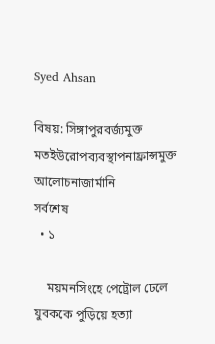Syed Ahsan

বিষয়: সিঙ্গাপুরবর্জ্যমুক্ত মতইউরোপব্যবস্থাপনাফ্রান্সমুক্ত আলোচনাজার্মানি
সর্বশেষ
  • ১

    ময়মনসিংহে পেট্রোল ঢেলে যুবককে পুড়িয়ে হত্যা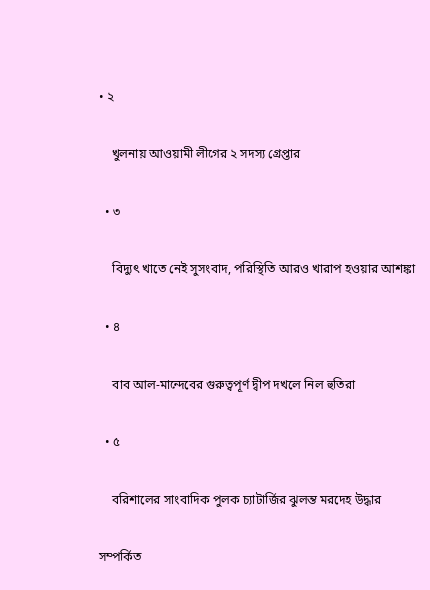• ২

    খুলনায় আওয়ামী লীগের ২ সদস্য গ্রেপ্তার

  • ৩

    বিদ্যুৎ খাতে নেই সুসংবাদ, পরিস্থিতি আরও খারাপ হওয়ার আশঙ্কা

  • ৪

    বাব আল-মান্দেবের গুরুত্বপূর্ণ দ্বীপ দখলে নিল হুতিরা

  • ৫

    বরিশালের সাংবাদিক পুলক চ্যাটার্জির ঝুলন্ত মরদেহ উদ্ধার

সম্পর্কিত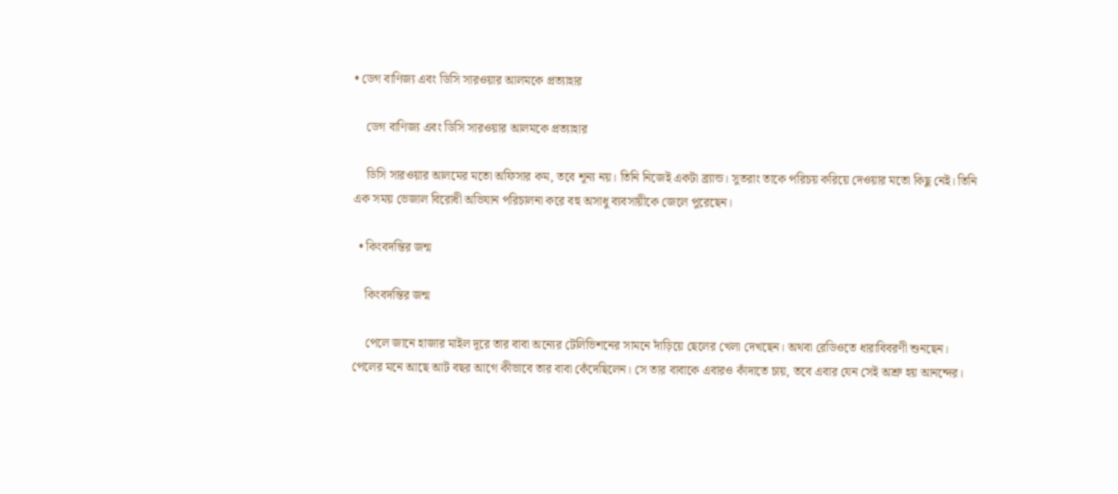• ডেগ বাণিজ্য এবং ডিসি সারওয়ার আলমকে প্রত্যাহার

    ডেগ বাণিজ্য এবং ডিসি সারওয়ার আলমকে প্রত্যাহার

    ডিসি সারওয়ার আলমের মতো অফিসার কম, তবে শূন্য নয়। তিনি নিজেই একটা ব্র্যান্ড। সুতরাং তাকে পরিচয় করিয়ে দেওয়ার মতো কিছু নেই। তিনি এক সময় ভেজাল বিরোধী অভিযান পরিচালনা করে বহু অসাধু ব্যবসায়ীকে জেলে পুরেছেন।

  • কিংবদন্তির জন্ম

    কিংবদন্তির জন্ম

    পেলে জানে হাজার মাইল দূরে তার বাবা অন্যের টেলিভিশনের সামনে দাঁড়িয়ে ছেলের খেলা দেখছেন। অথবা রেডিওতে ধারাবিবরণী শুনছেন। পেলের মনে আছে আট বছর আগে কীভাবে তার বাবা কেঁদেছিলেন। সে তার বাবাকে এবারও কাঁদাতে চায়, তবে এবার যেন সেই অশ্রু হয় আনন্দের।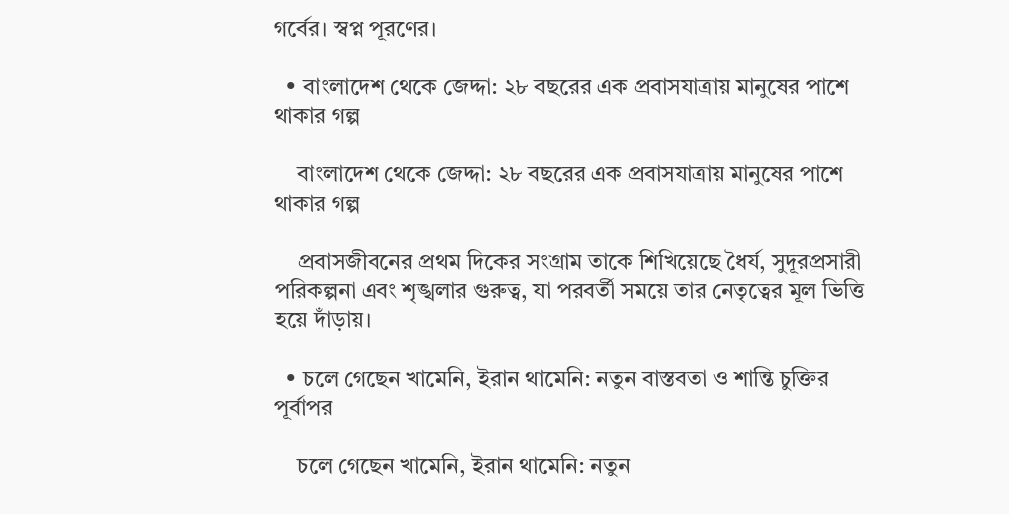গর্বের। স্বপ্ন পূরণের।

  • বাংলাদেশ থেকে জেদ্দা: ২৮ বছরের এক প্রবাসযাত্রায় মানুষের পাশে থাকার গল্প

    বাংলাদেশ থেকে জেদ্দা: ২৮ বছরের এক প্রবাসযাত্রায় মানুষের পাশে থাকার গল্প

    প্রবাসজীবনের প্রথম দিকের সংগ্রাম তাকে শিখিয়েছে ধৈর্য, সুদূরপ্রসারী পরিকল্পনা এবং শৃঙ্খলার গুরুত্ব, যা পরবর্তী সময়ে তার নেতৃত্বের মূল ভিত্তি হয়ে দাঁড়ায়।

  • চলে গেছেন খামেনি, ইরান থামেনি: নতুন বাস্তবতা ও শান্তি চুক্তির পূর্বাপর

    চলে গেছেন খামেনি, ইরান থামেনি: নতুন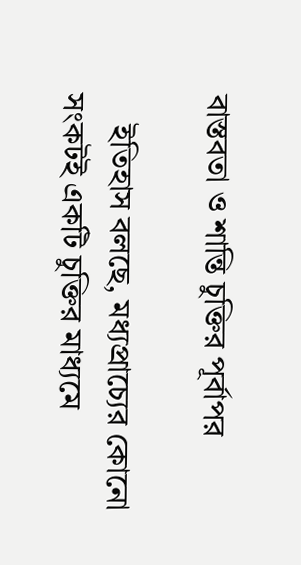বাস্তবতা ও শান্তি চুক্তির পূর্বাপর

    ইতিহাস বলছে, মধ্যপ্রাচ্যের কোনো সংকটই একটি চুক্তির মাধ্যমে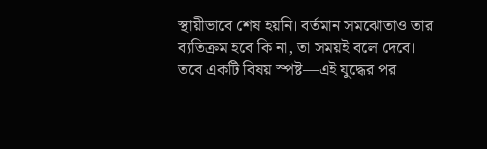স্থায়ীভাবে শেষ হয়নি। বর্তমান সমঝোতাও তার ব্যতিক্রম হবে কি না, তা সময়ই বলে দেবে। তবে একটি বিষয় স্পষ্ট—এই যুদ্ধের পর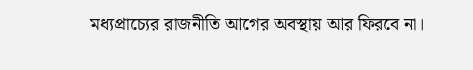মধ্যপ্রাচ্যের রাজনীতি আগের অবস্থায় আর ফিরবে না।